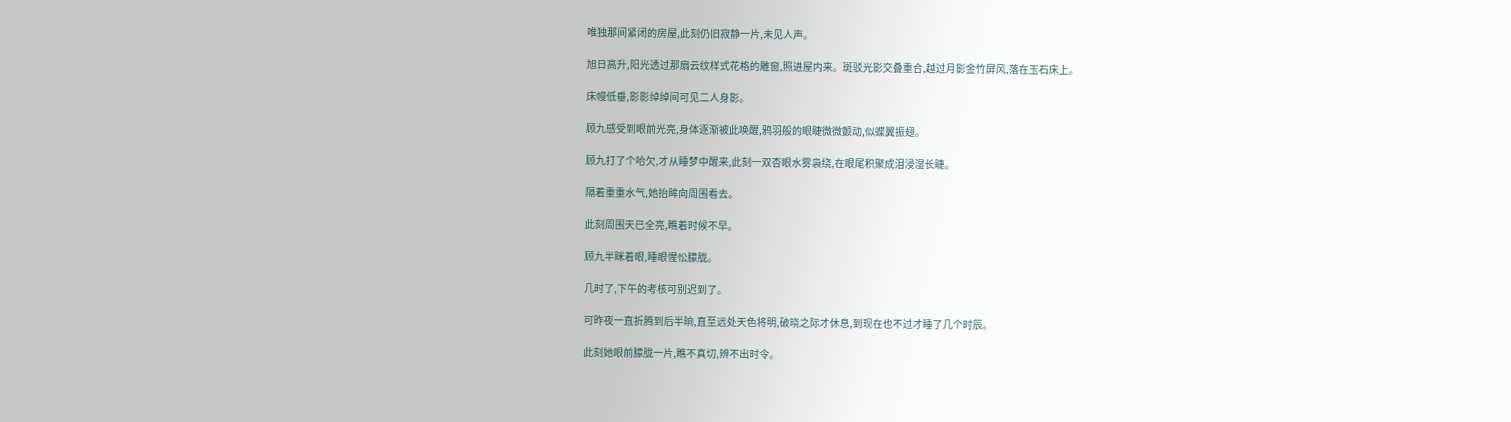唯独那间紧闭的房屋,此刻仍旧寂静一片,未见人声。

旭日高升,阳光透过那扇云纹样式花格的雕窗,照进屋内来。斑驳光影交叠重合,越过月影金竹屏风,落在玉石床上。

床幔低垂,影影绰绰间可见二人身影。

顾九感受到眼前光亮,身体逐渐被此唤醒,鸦羽般的眼睫微微颤动,似蝶翼振翅。

顾九打了个哈欠,才从睡梦中醒来,此刻一双杏眼水雾袅绕,在眼尾积聚成泪浸湿长睫。

隔着重重水气,她抬眸向周围看去。

此刻周围天已全亮,瞧着时候不早。

顾九半眯着眼,睡眼惺忪朦胧。

几时了,下午的考核可别迟到了。

可昨夜一直折腾到后半晌,直至远处天色将明,破晓之际才休息,到现在也不过才睡了几个时辰。

此刻她眼前朦胧一片,瞧不真切,辨不出时令。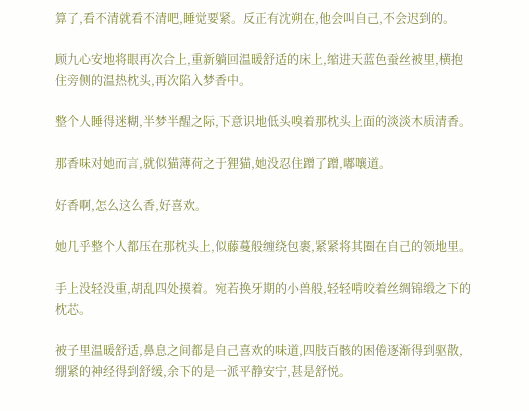算了,看不清就看不清吧,睡觉要紧。反正有沈朔在,他会叫自己,不会迟到的。

顾九心安地将眼再次合上,重新躺回温暖舒适的床上,缩进天蓝色蚕丝被里,横抱住旁侧的温热枕头,再次陷入梦香中。

整个人睡得迷糊,半梦半醒之际,下意识地低头嗅着那枕头上面的淡淡木质清香。

那香味对她而言,就似猫薄荷之于狸猫,她没忍住蹭了蹭,嘟嚷道。

好香啊,怎么这么香,好喜欢。

她几乎整个人都压在那枕头上,似藤蔓般缠绕包裹,紧紧将其圈在自己的领地里。

手上没轻没重,胡乱四处摸着。宛若换牙期的小兽般,轻轻啃咬着丝绸锦缎之下的枕芯。

被子里温暖舒适,鼻息之间都是自己喜欢的味道,四肢百骸的困倦逐渐得到驱散,绷紧的神经得到舒缓,余下的是一派平静安宁,甚是舒悦。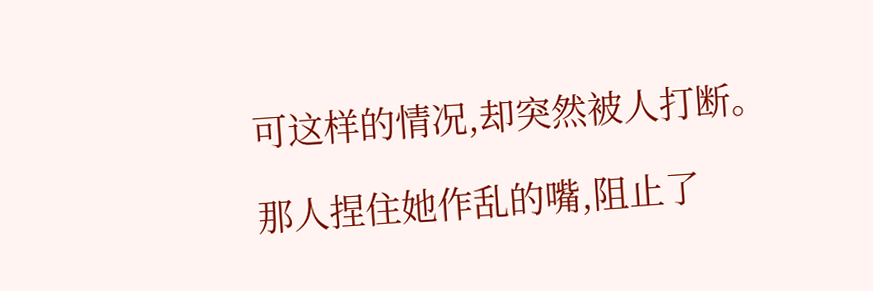可这样的情况,却突然被人打断。

那人捏住她作乱的嘴,阻止了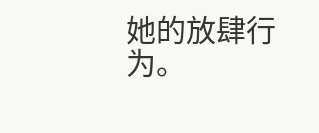她的放肆行为。